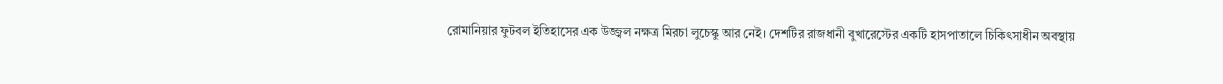রোমানিয়ার ফুটবল ইতিহাসের এক উজ্জ্বল নক্ষত্র মিরচা লুচেস্কু আর নেই। দেশটির রাজধানী বুখারেস্টের একটি হাসপাতালে চিকিৎসাধীন অবস্থায়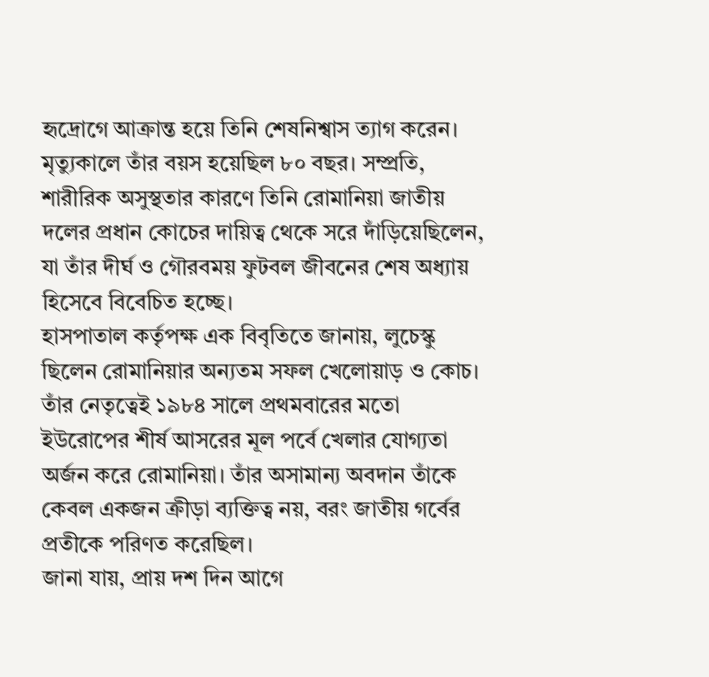হৃদ্রোগে আক্রান্ত হয়ে তিনি শেষনিশ্বাস ত্যাগ করেন। মৃত্যুকালে তাঁর বয়স হয়েছিল ৮০ বছর। সম্প্রতি, শারীরিক অসুস্থতার কারণে তিনি রোমানিয়া জাতীয় দলের প্রধান কোচের দায়িত্ব থেকে সরে দাঁড়িয়েছিলেন, যা তাঁর দীর্ঘ ও গৌরবময় ফুটবল জীবনের শেষ অধ্যায় হিসেবে বিবেচিত হচ্ছে।
হাসপাতাল কর্তৃপক্ষ এক বিবৃতিতে জানায়, লুচেস্কু ছিলেন রোমানিয়ার অন্যতম সফল খেলোয়াড় ও কোচ। তাঁর নেতৃত্বেই ১৯৮৪ সালে প্রথমবারের মতো ইউরোপের শীর্ষ আসরের মূল পর্বে খেলার যোগ্যতা অর্জন করে রোমানিয়া। তাঁর অসামান্য অবদান তাঁকে কেবল একজন ক্রীড়া ব্যক্তিত্ব নয়, বরং জাতীয় গর্বের প্রতীকে পরিণত করেছিল।
জানা যায়, প্রায় দশ দিন আগে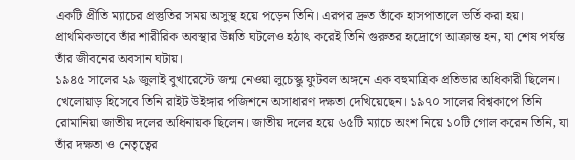একটি প্রীতি ম্যাচের প্রস্তুতির সময় অসুস্থ হয়ে পড়েন তিনি। এরপর দ্রুত তাঁকে হাসপাতালে ভর্তি করা হয়। প্রাথমিকভাবে তাঁর শারীরিক অবস্থার উন্নতি ঘটলেও হঠাৎ করেই তিনি গুরুতর হৃদ্রোগে আক্রান্ত হন, যা শেষ পর্যন্ত তাঁর জীবনের অবসান ঘটায়।
১৯৪৫ সালের ২৯ জুলাই বুখারেস্টে জন্ম নেওয়া লুচেস্কু ফুটবল অঙ্গনে এক বহুমাত্রিক প্রতিভার অধিকারী ছিলেন। খেলোয়াড় হিসেবে তিনি রাইট উইঙ্গার পজিশনে অসাধারণ দক্ষতা দেখিয়েছেন। ১৯৭০ সালের বিশ্বকাপে তিনি রোমানিয়া জাতীয় দলের অধিনায়ক ছিলেন। জাতীয় দলের হয়ে ৬৫টি ম্যাচে অংশ নিয়ে ১০টি গোল করেন তিনি, যা তাঁর দক্ষতা ও নেতৃত্বের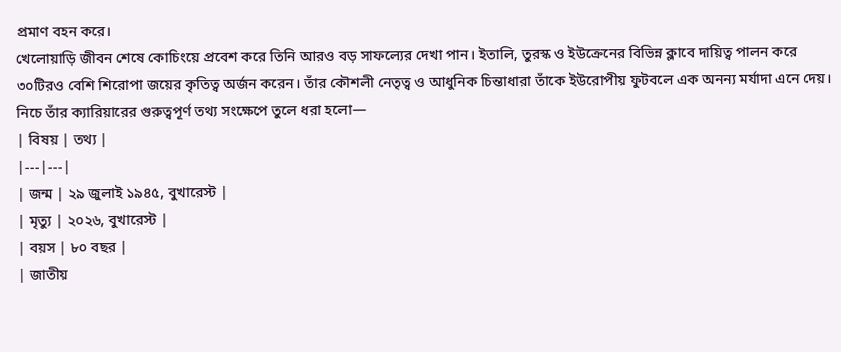প্রমাণ বহন করে।
খেলোয়াড়ি জীবন শেষে কোচিংয়ে প্রবেশ করে তিনি আরও বড় সাফল্যের দেখা পান। ইতালি, তুরস্ক ও ইউক্রেনের বিভিন্ন ক্লাবে দায়িত্ব পালন করে ৩০টিরও বেশি শিরোপা জয়ের কৃতিত্ব অর্জন করেন। তাঁর কৌশলী নেতৃত্ব ও আধুনিক চিন্তাধারা তাঁকে ইউরোপীয় ফুটবলে এক অনন্য মর্যাদা এনে দেয়।
নিচে তাঁর ক্যারিয়ারের গুরুত্বপূর্ণ তথ্য সংক্ষেপে তুলে ধরা হলো—
| বিষয় | তথ্য |
|---|---|
| জন্ম | ২৯ জুলাই ১৯৪৫, বুখারেস্ট |
| মৃত্যু | ২০২৬, বুখারেস্ট |
| বয়স | ৮০ বছর |
| জাতীয়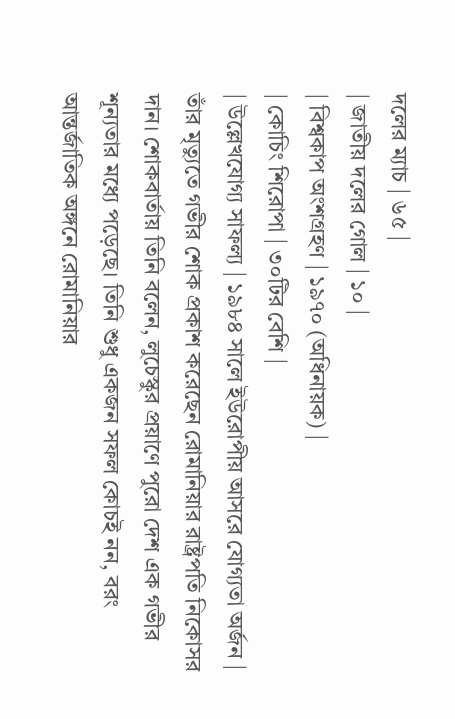দলের ম্যাচ | ৬৫ |
| জাতীয় দলের গোল | ১০ |
| বিশ্বকাপ অংশগ্রহণ | ১৯৭০ (অধিনায়ক) |
| কোচিং শিরোপা | ৩০টির বেশি |
| উল্লেখযোগ্য সাফল্য | ১৯৮৪ সালে ইউরোপীয় আসরে যোগ্যতা অর্জন |
তাঁর মৃত্যুতে গভীর শোক প্রকাশ করেছেন রোমানিয়ার রাষ্ট্রপতি নিকোসর দান। শোকবার্তায় তিনি বলেন, লুচেস্কুর প্রয়াণে পুরো দেশ এক গভীর শূন্যতার মধ্যে পড়েছে। তিনি শুধু একজন সফল কোচই নন, বরং আন্তর্জাতিক অঙ্গনে রোমানিয়ার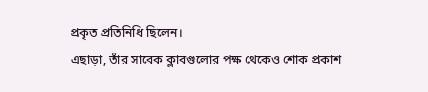প্রকৃত প্রতিনিধি ছিলেন।
এছাড়া, তাঁর সাবেক ক্লাবগুলোর পক্ষ থেকেও শোক প্রকাশ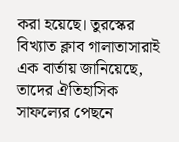করা হয়েছে। তুরস্কের বিখ্যাত ক্লাব গালাতাসারাই এক বার্তায় জানিয়েছে, তাদের ঐতিহাসিক সাফল্যের পেছনে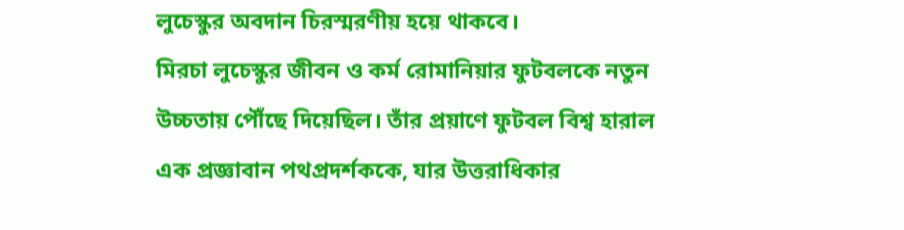লুচেস্কুর অবদান চিরস্মরণীয় হয়ে থাকবে।
মিরচা লুচেস্কুর জীবন ও কর্ম রোমানিয়ার ফুটবলকে নতুন উচ্চতায় পৌঁছে দিয়েছিল। তাঁর প্রয়াণে ফুটবল বিশ্ব হারাল এক প্রজ্ঞাবান পথপ্রদর্শককে, যার উত্তরাধিকার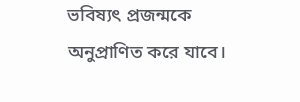ভবিষ্যৎ প্রজন্মকে অনুপ্রাণিত করে যাবে।